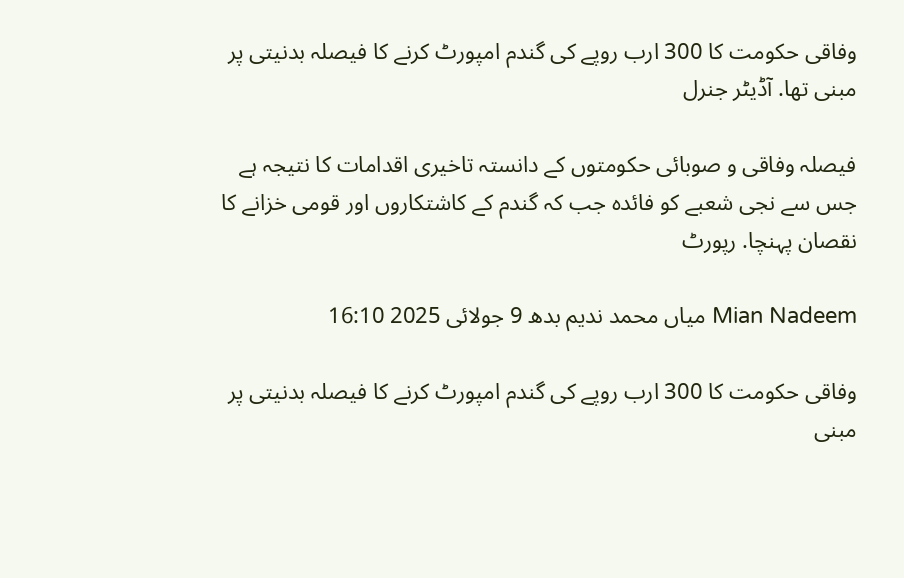وفاقی حکومت کا 300 ارب روپے کی گندم امپورٹ کرنے کا فیصلہ بدنیتی پر مبنی تھا. آڈیٹر جنرل

فیصلہ وفاقی و صوبائی حکومتوں کے دانستہ تاخیری اقدامات کا نتیجہ ہے جس سے نجی شعبے کو فائدہ جب کہ گندم کے کاشتکاروں اور قومی خزانے کا نقصان پہنچا. رپورٹ

Mian Nadeem میاں محمد ندیم بدھ 9 جولائی 2025 16:10

وفاقی حکومت کا 300 ارب روپے کی گندم امپورٹ کرنے کا فیصلہ بدنیتی پر مبنی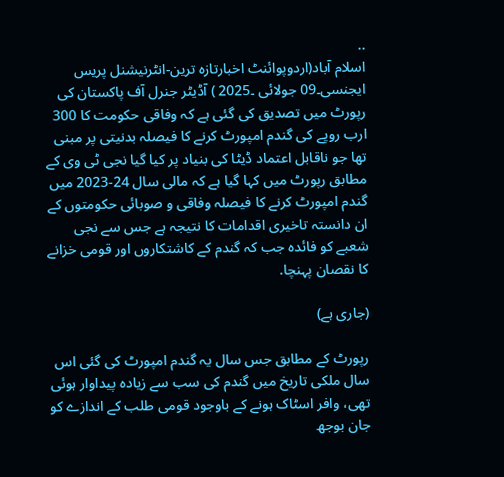..
اسلام آباد(اردوپوائنٹ اخبارتازہ ترین-انٹرنیشنل پریس ایجنسی۔09 جولائی ۔2025 ) آڈیٹر جنرل آف پاکستان کی رپورٹ میں تصدیق کی گئی ہے کہ وفاقی حکومت کا 300 ارب روپے کی گندم امپورٹ کرنے کا فیصلہ بدنیتی پر مبنی تھا جو ناقابل اعتماد ڈیٹا کی بنیاد پر کیا گیا نجی ٹی وی کے مطابق رپورٹ میں کہا گیا ہے کہ مالی سال 24-2023 میں گندم امپورٹ کرنے کا فیصلہ وفاقی و صوبائی حکومتوں کے ان دانستہ تاخیری اقدامات کا نتیجہ ہے جس سے نجی شعبے کو فائدہ جب کہ گندم کے کاشتکاروں اور قومی خزانے کا نقصان پہنچا.

(جاری ہے)

رپورٹ کے مطابق جس سال یہ گندم امپورٹ کی گئی اس سال ملکی تاریخ میں گندم کی سب سے زیادہ پیداوار ہوئی تھی، وافر اسٹاک ہونے کے باوجود قومی طلب کے اندازے کو جان بوجھ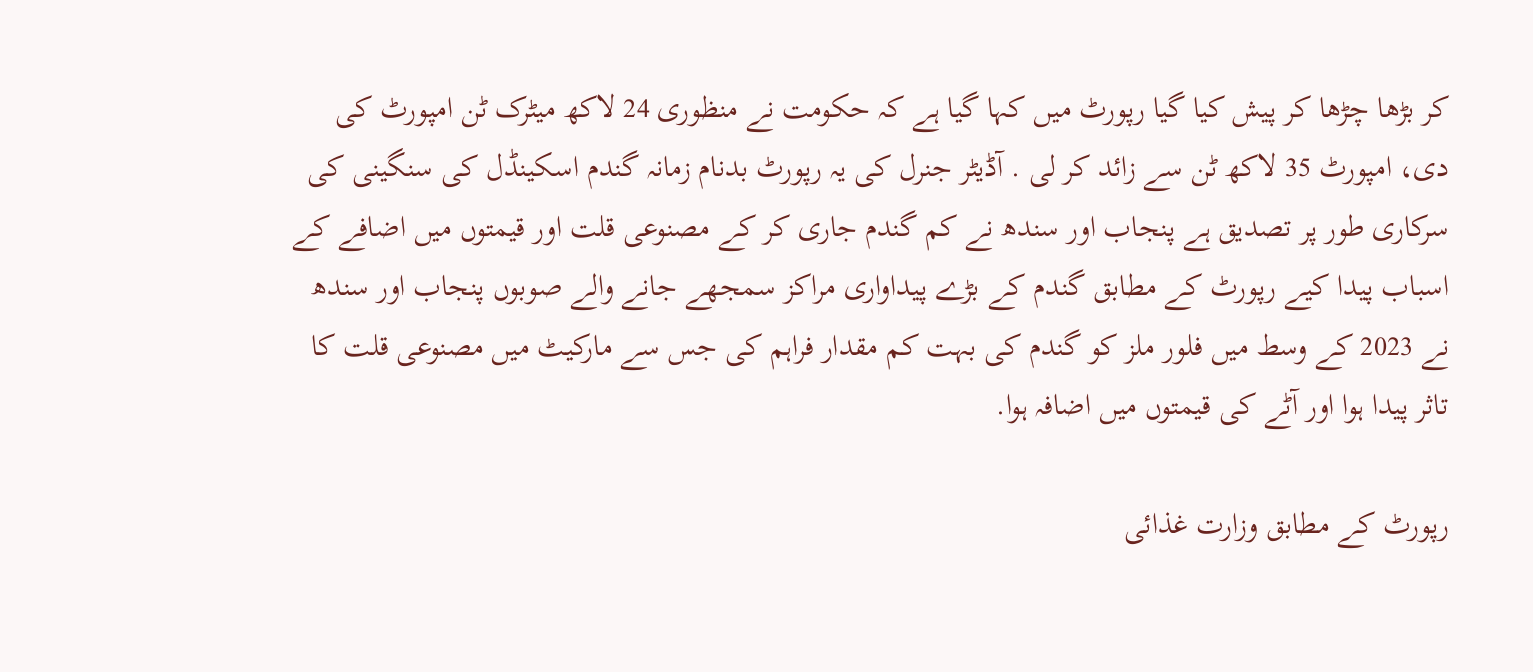کر بڑھا چڑھا کر پیش کیا گیا رپورٹ میں کہا گیا ہے کہ حکومت نے منظوری 24 لاکھ میٹرک ٹن امپورٹ کی دی، امپورٹ 35 لاکھ ٹن سے زائد کر لی . آڈیٹر جنرل کی یہ رپورٹ بدنام زمانہ گندم اسکینڈل کی سنگینی کی سرکاری طور پر تصدیق ہے پنجاب اور سندھ نے کم گندم جاری کر کے مصنوعی قلت اور قیمتوں میں اضافے کے اسباب پیدا کیے رپورٹ کے مطابق گندم کے بڑے پیداواری مراکز سمجھے جانے والے صوبوں پنجاب اور سندھ نے 2023 کے وسط میں فلور ملز کو گندم کی بہت کم مقدار فراہم کی جس سے مارکیٹ میں مصنوعی قلت کا تاثر پیدا ہوا اور آٹے کی قیمتوں میں اضافہ ہوا.

رپورٹ کے مطابق وزارت غذائی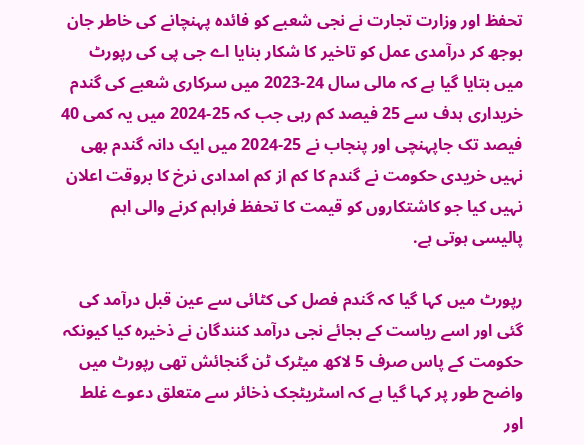تحفظ اور وزارت تجارت نے نجی شعبے کو فائدہ پہنچانے کی خاطر جان بوجھ کر درآمدی عمل کو تاخیر کا شکار بنایا اے جی پی کی رپورٹ میں بتایا گیا ہے کہ مالی سال 24-2023 میں سرکاری شعبے کی گندم خریداری ہدف سے 25 فیصد کم رہی جب کہ 25-2024 میں یہ کمی 40 فیصد تک جاپہنچی اور پنجاب نے 25-2024 میں ایک دانہ گندم بھی نہیں خریدی حکومت نے گندم کا کم از کم امدادی نرخ کا بروقت اعلان نہیں کیا جو کاشتکاروں کو قیمت کا تحفظ فراہم کرنے والی اہم پالیسی ہوتی ہے.

رپورٹ میں کہا گیا کہ گندم فصل کی کٹائی سے عین قبل درآمد کی گئی اور اسے ریاست کے بجائے نجی درآمد کنندگان نے ذخیرہ کیا کیونکہ حکومت کے پاس صرف 5 لاکھ میٹرک ٹن گنجائش تھی رپورٹ میں واضح طور پر کہا گیا ہے کہ اسٹریٹجک ذخائر سے متعلق دعوے غلط اور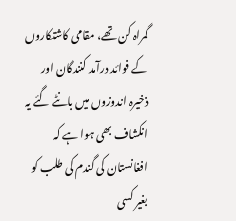گمراہ کن تھے، مقامی کاشتکاروں کے فوائد درآمد کنندگان اور ذخیرہ اندوزوں میں بانٹے گئے یہ انکشاف بھی ہوا ہے کہ افغانستان کی گندم کی طلب کو بغیر کسی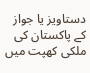دستاویز یا جواز کے پاکستان کی ملکی کھپت میں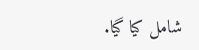شامل کیا گیا.